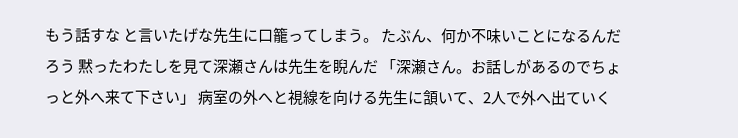もう話すな と言いたげな先生に口籠ってしまう。 たぶん、何か不味いことになるんだろう 黙ったわたしを見て深瀬さんは先生を睨んだ 「深瀬さん。お話しがあるのでちょっと外へ来て下さい」 病室の外へと視線を向ける先生に頷いて、2人で外へ出ていく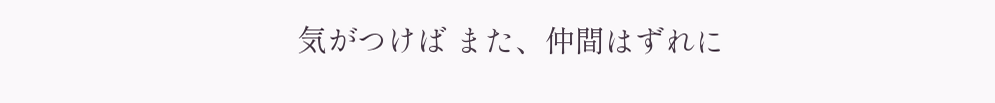気がつけば また、仲間はずれに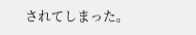されてしまった。